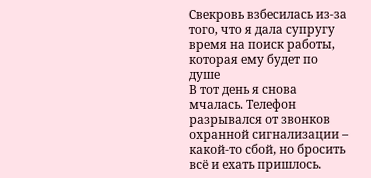Свекровь взбесилась из-за того, что я дала супругу время на поиск работы, которая ему будет по душе
В тот день я снова мчалась. Телефон разрывался от звонков охранной сигнализации – какой-то сбой, но бросить всё и ехать пришлось.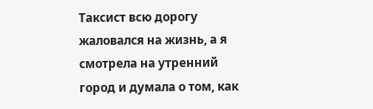Таксист всю дорогу жаловался на жизнь, а я смотрела на утренний город и думала о том, как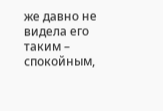же давно не видела его таким – спокойным,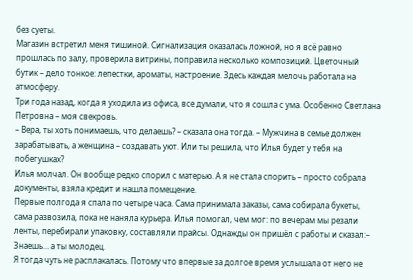без суеты.
Магазин встретил меня тишиной. Сигнализация оказалась ложной, но я всё равно прошлась по залу, проверила витрины, поправила несколько композиций. Цветочный бутик – дело тонкое: лепестки, ароматы, настроение. Здесь каждая мелочь работала на атмосферу.
Три года назад, когда я уходила из офиса, все думали, что я сошла с ума. Особенно Светлана Петровна – моя свекровь.
– Вера, ты хоть понимаешь, что делаешь? – сказала она тогда. – Мужчина в семье должен зарабатывать, а женщина – создавать уют. Или ты решила, что Илья будет у тебя на побегушках?
Илья молчал. Он вообще редко спорил с матерью. А я не стала спорить – просто собрала документы, взяла кредит и нашла помещение.
Первые полгода я спала по четыре часа. Сама принимала заказы, сама собирала букеты, сама развозила, пока не наняла курьера. Илья помогал, чем мог: по вечерам мы резали ленты, перебирали упаковку, составляли прайсы. Однажды он пришёл с работы и сказал:– Знаешь… а ты молодец.
Я тогда чуть не расплакалась. Потому что впервые за долгое время услышала от него не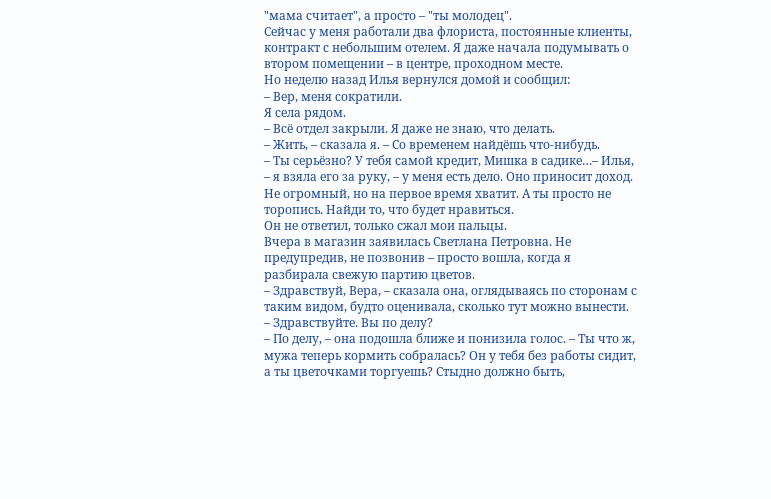"мама считает", а просто – "ты молодец".
Сейчас у меня работали два флориста, постоянные клиенты, контракт с небольшим отелем. Я даже начала подумывать о втором помещении – в центре, проходном месте.
Но неделю назад Илья вернулся домой и сообщил:
– Вер, меня сократили.
Я села рядом.
– Всё отдел закрыли. Я даже не знаю, что делать.
– Жить, – сказала я. – Со временем найдёшь что-нибудь.
– Ты серьёзно? У тебя самой кредит, Мишка в садике…– Илья, – я взяла его за руку, – у меня есть дело. Оно приносит доход. Не огромный, но на первое время хватит. А ты просто не торопись. Найди то, что будет нравиться.
Он не ответил, только сжал мои пальцы.
Вчера в магазин заявилась Светлана Петровна. Не предупредив, не позвонив – просто вошла, когда я разбирала свежую партию цветов.
– Здравствуй, Вера, – сказала она, оглядываясь по сторонам с таким видом, будто оценивала, сколько тут можно вынести.
– Здравствуйте. Вы по делу?
– По делу, – она подошла ближе и понизила голос. – Ты что ж, мужа теперь кормить собралась? Он у тебя без работы сидит, а ты цветочками торгуешь? Стыдно должно быть,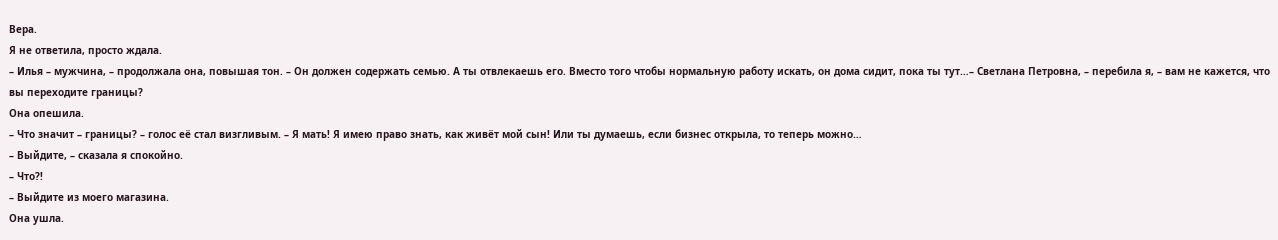Вера.
Я не ответила, просто ждала.
– Илья – мужчина, – продолжала она, повышая тон. – Он должен содержать семью. А ты отвлекаешь его. Вместо того чтобы нормальную работу искать, он дома сидит, пока ты тут…– Светлана Петровна, – перебила я, – вам не кажется, что вы переходите границы?
Она опешила.
– Что значит – границы? – голос её стал визгливым. – Я мать! Я имею право знать, как живёт мой сын! Или ты думаешь, если бизнес открыла, то теперь можно…
– Выйдите, – сказала я спокойно.
– Что?!
– Выйдите из моего магазина.
Она ушла.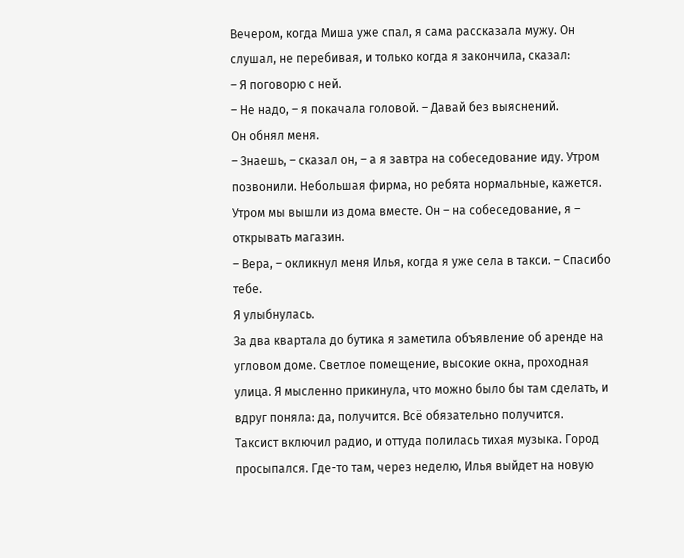Вечером, когда Миша уже спал, я сама рассказала мужу. Он слушал, не перебивая, и только когда я закончила, сказал:
– Я поговорю с ней.
– Не надо, – я покачала головой. – Давай без выяснений.
Он обнял меня.
– Знаешь, – сказал он, – а я завтра на собеседование иду. Утром позвонили. Небольшая фирма, но ребята нормальные, кажется.
Утром мы вышли из дома вместе. Он – на собеседование, я – открывать магазин.
– Вера, – окликнул меня Илья, когда я уже села в такси. – Спасибо тебе.
Я улыбнулась.
За два квартала до бутика я заметила объявление об аренде на угловом доме. Светлое помещение, высокие окна, проходная улица. Я мысленно прикинула, что можно было бы там сделать, и вдруг поняла: да, получится. Всё обязательно получится.
Таксист включил радио, и оттуда полилась тихая музыка. Город просыпался. Где-то там, через неделю, Илья выйдет на новую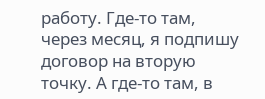работу. Где-то там, через месяц, я подпишу договор на вторую точку. А где-то там, в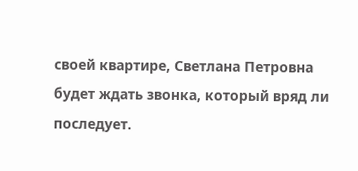своей квартире, Светлана Петровна будет ждать звонка, который вряд ли последует.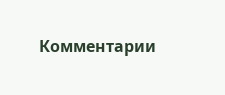Комментарии